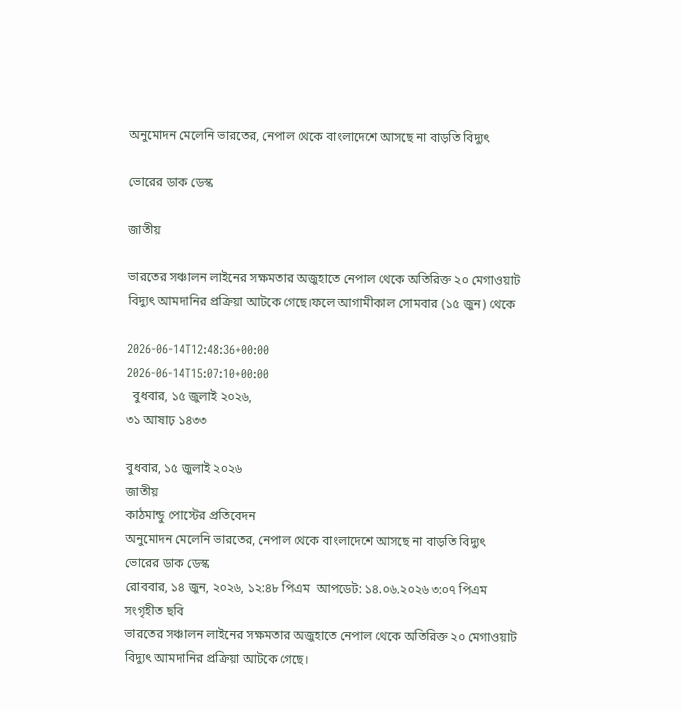অনুমোদন মেলেনি ভারতের, নেপাল থেকে বাংলাদেশে আসছে না বাড়তি বিদ্যুৎ

ভোরের ডাক ডেস্ক

জাতীয়

ভারতের সঞ্চালন লাইনের সক্ষমতার অজুহাতে নেপাল থেকে অতিরিক্ত ২০ মেগাওয়াট বিদ্যুৎ আমদানির প্রক্রিয়া আটকে গেছে।ফলে আগামীকাল সোমবার (১৫ জুন) থেকে

2026-06-14T12:48:36+00:00
2026-06-14T15:07:10+00:00
  বুধবার, ১৫ জুলাই ২০২৬,
৩১ আষাঢ় ১৪৩৩

বুধবার, ১৫ জুলাই ২০২৬
জাতীয়
কাঠমান্ডু পোস্টের প্রতিবেদন
অনুমোদন মেলেনি ভারতের, নেপাল থেকে বাংলাদেশে আসছে না বাড়তি বিদ্যুৎ
ভোরের ডাক ডেস্ক
রোববার, ১৪ জুন, ২০২৬, ১২:৪৮ পিএম  আপডেট: ১৪.০৬.২০২৬ ৩:০৭ পিএম
সংগৃহীত ছবি
ভারতের সঞ্চালন লাইনের সক্ষমতার অজুহাতে নেপাল থেকে অতিরিক্ত ২০ মেগাওয়াট বিদ্যুৎ আমদানির প্রক্রিয়া আটকে গেছে।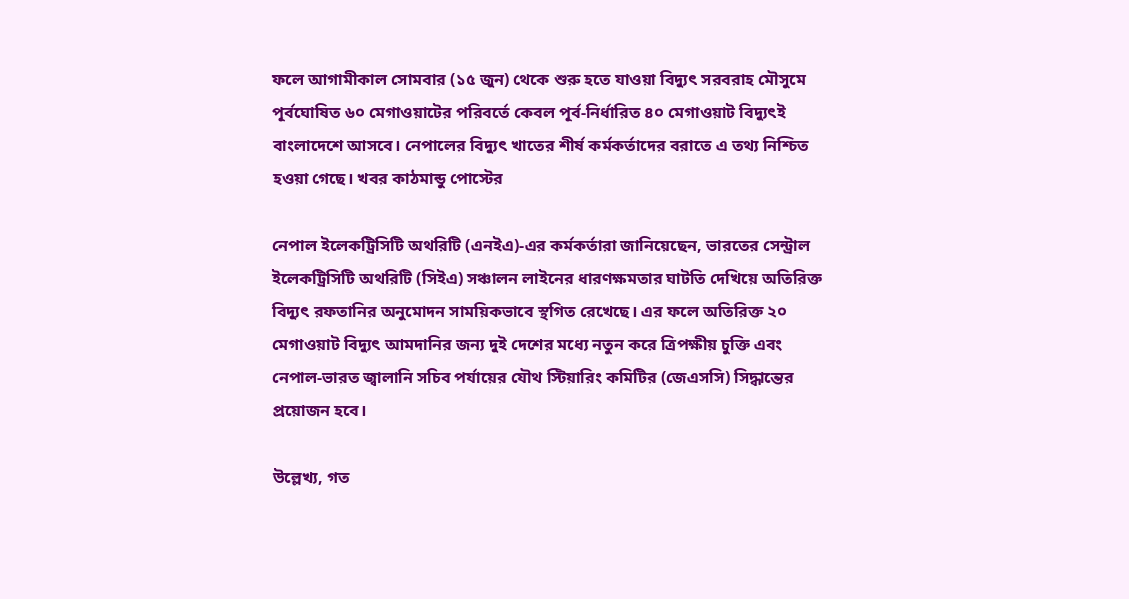ফলে আগামীকাল সোমবার (১৫ জুন) থেকে শুরু হতে যাওয়া বিদ্যুৎ সরবরাহ মৌসুমে পূর্বঘোষিত ৬০ মেগাওয়াটের পরিবর্তে কেবল পূর্ব-নির্ধারিত ৪০ মেগাওয়াট বিদ্যুৎই বাংলাদেশে আসবে। নেপালের বিদ্যুৎ খাতের শীর্ষ কর্মকর্তাদের বরাতে এ তথ্য নিশ্চিত হওয়া গেছে। খবর কাঠমান্ডু পোস্টের

নেপাল ইলেকট্রিসিটি অথরিটি (এনইএ)-এর কর্মকর্তারা জানিয়েছেন, ভারতের সেন্ট্রাল ইলেকট্রিসিটি অথরিটি (সিইএ) সঞ্চালন লাইনের ধারণক্ষমতার ঘাটতি দেখিয়ে অতিরিক্ত বিদ্যুৎ রফতানির অনুমোদন সাময়িকভাবে স্থগিত রেখেছে। এর ফলে অতিরিক্ত ২০ মেগাওয়াট বিদ্যুৎ আমদানির জন্য দুই দেশের মধ্যে নতুন করে ত্রিপক্ষীয় চুক্তি এবং নেপাল-ভারত জ্বালানি সচিব পর্যায়ের যৌথ স্টিয়ারিং কমিটির (জেএসসি) সিদ্ধান্তের প্রয়োজন হবে।

উল্লেখ্য, গত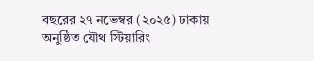বছরের ২৭ নভেম্বর (২০২৫) ঢাকায় অনুষ্ঠিত যৌথ স্টিয়ারিং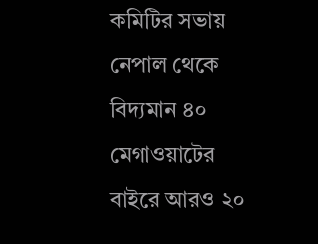কমিটির সভায় নেপাল থেকে বিদ্যমান ৪০ মেগাওয়াটের বাইরে আরও ২০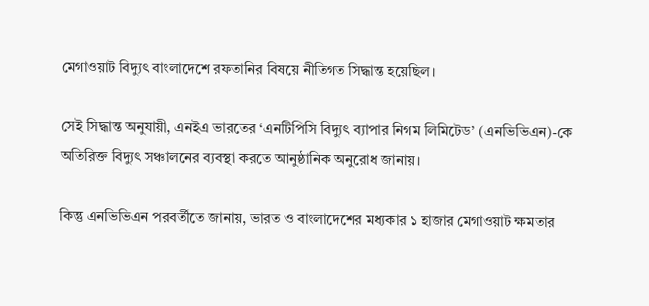মেগাওয়াট বিদ্যুৎ বাংলাদেশে রফতানির বিষয়ে নীতিগত সিদ্ধান্ত হয়েছিল।

সেই সিদ্ধান্ত অনুযায়ী, এনইএ ভারতের ‘এনটিপিসি বিদ্যুৎ ব্যাপার নিগম লিমিটেড’ (এনভিভিএন)-কে অতিরিক্ত বিদ্যুৎ সঞ্চালনের ব্যবস্থা করতে আনুষ্ঠানিক অনুরোধ জানায়।

কিন্তু এনভিভিএন পরবর্তীতে জানায়, ভারত ও বাংলাদেশের মধ্যকার ১ হাজার মেগাওয়াট ক্ষমতার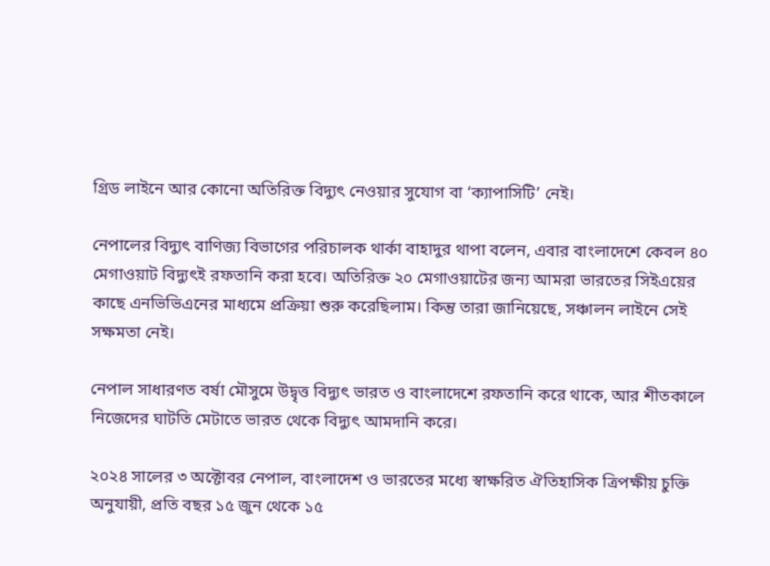গ্রিড লাইনে আর কোনো অতিরিক্ত বিদ্যুৎ নেওয়ার সুযোগ বা ‘ক্যাপাসিটি’ নেই।

নেপালের বিদ্যুৎ বাণিজ্য বিভাগের পরিচালক থার্কা বাহাদুর থাপা বলেন, এবার বাংলাদেশে কেবল ৪০ মেগাওয়াট বিদ্যুৎই রফতানি করা হবে। অতিরিক্ত ২০ মেগাওয়াটের জন্য আমরা ভারতের সিইএয়ের কাছে এনভিভিএনের মাধ্যমে প্রক্রিয়া শুরু করেছিলাম। কিন্তু তারা জানিয়েছে, সঞ্চালন লাইনে সেই সক্ষমতা নেই।

নেপাল সাধারণত বর্ষা মৌসুমে উদ্বৃত্ত বিদ্যুৎ ভারত ও বাংলাদেশে রফতানি করে থাকে, আর শীতকালে নিজেদের ঘাটতি মেটাতে ভারত থেকে বিদ্যুৎ আমদানি করে।

২০২৪ সালের ৩ অক্টোবর নেপাল, বাংলাদেশ ও ভারতের মধ্যে স্বাক্ষরিত ঐতিহাসিক ত্রিপক্ষীয় চুক্তি অনুযায়ী, প্রতি বছর ১৫ জুন থেকে ১৫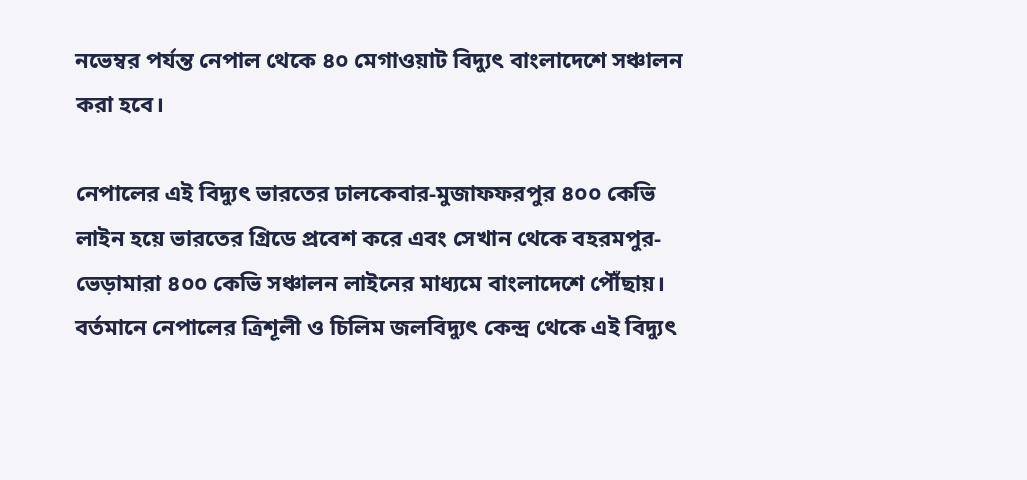নভেম্বর পর্যন্ত নেপাল থেকে ৪০ মেগাওয়াট বিদ্যুৎ বাংলাদেশে সঞ্চালন করা হবে।

নেপালের এই বিদ্যুৎ ভারতের ঢালকেবার-মুজাফফরপুর ৪০০ কেভি লাইন হয়ে ভারতের গ্রিডে প্রবেশ করে এবং সেখান থেকে বহরমপুর-ভেড়ামারা ৪০০ কেভি সঞ্চালন লাইনের মাধ্যমে বাংলাদেশে পৌঁছায়। বর্তমানে নেপালের ত্রিশূলী ও চিলিম জলবিদ্যুৎ কেন্দ্র থেকে এই বিদ্যুৎ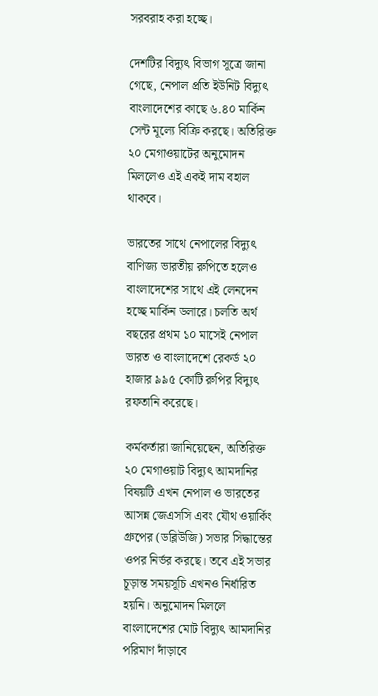সরবরাহ করা হচ্ছে।

দেশটির বিদ্যুৎ বিভাগ সূত্রে জানা গেছে, নেপাল প্রতি ইউনিট বিদ্যুৎ বাংলাদেশের কাছে ৬.৪০ মার্কিন সেন্ট মূল্যে বিক্রি করছে। অতিরিক্ত ২০ মেগাওয়াটের অনুমোদন মিললেও এই একই দাম বহাল থাকবে।

ভারতের সাথে নেপালের বিদ্যুৎ বাণিজ্য ভারতীয় রুপিতে হলেও বাংলাদেশের সাথে এই লেনদেন হচ্ছে মার্কিন ডলারে। চলতি অর্থ বছরের প্রথম ১০ মাসেই নেপাল ভারত ও বাংলাদেশে রেকর্ড ২০ হাজার ৯৯৫ কোটি রুপির বিদ্যুৎ রফতানি করেছে।

কর্মকর্তারা জানিয়েছেন, অতিরিক্ত ২০ মেগাওয়াট বিদ্যুৎ আমদানির বিষয়টি এখন নেপাল ও ভারতের আসন্ন জেএসসি এবং যৌথ ওয়ার্কিং গ্রুপের (ডব্লিউজি) সভার সিদ্ধান্তের ওপর নির্ভর করছে। তবে এই সভার চূড়ান্ত সময়সূচি এখনও নির্ধারিত হয়নি। অনুমোদন মিললে বাংলাদেশের মোট বিদ্যুৎ আমদানির পরিমাণ দাঁড়াবে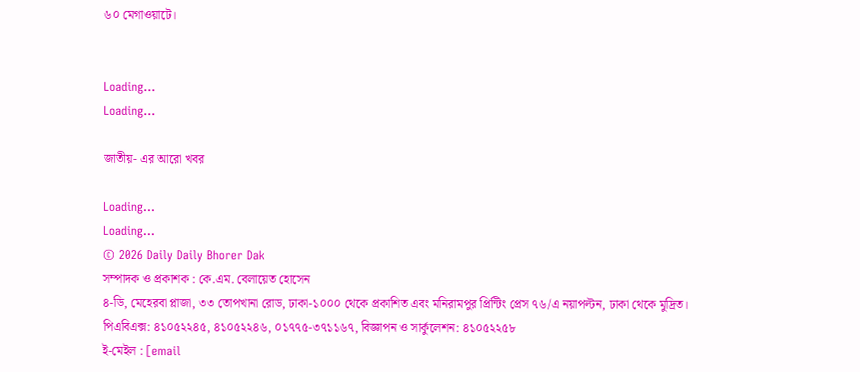৬০ মেগাওয়াটে।


Loading...
Loading...

জাতীয়- এর আরো খবর

Loading...
Loading...
© 2026 Daily Daily Bhorer Dak
সম্পাদক ও প্রকাশক : কে.এম. বেলায়েত হোসেন
৪-ডি, মেহেরবা প্লাজা, ৩৩ তোপখানা রোড, ঢাকা-১০০০ থেকে প্রকাশিত এবং মনিরামপুর প্রিন্টিং প্রেস ৭৬/এ নয়াপল্টন, ঢাকা থেকে মুদ্রিত। পিএবিএক্স: ৪১০৫২২৪৫, ৪১০৫২২৪৬, ০১৭৭৫-৩৭১১৬৭, বিজ্ঞাপন ও সার্কুলেশন: ৪১০৫২২৫৮
ই-মেইল : [email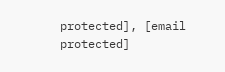protected], [email protected]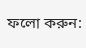ফলো করুন: